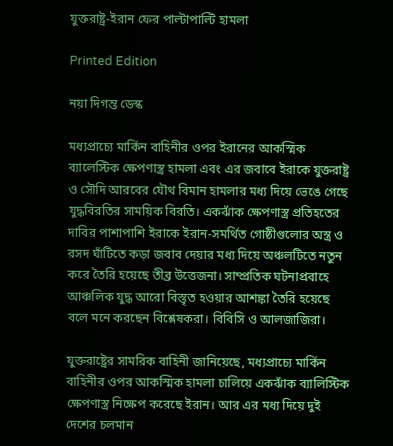যুক্তরাষ্ট্র-ইরান ফের পাল্টাপাল্টি হামলা

Printed Edition

নয়া দিগন্ত ডেস্ক

মধ্যপ্রাচ্যে মার্কিন বাহিনীর ওপর ইরানের আকস্মিক ব্যালেস্টিক ক্ষেপণাস্ত্র হামলা এবং এর জবাবে ইরাকে যুক্তরাষ্ট্র ও সৌদি আরবের যৌথ বিমান হামলার মধ্য দিয়ে ভেঙে গেছে যুদ্ধবিরতির সাময়িক বিরতি। একঝাঁক ক্ষেপণাস্ত্র প্রতিহতের দাবির পাশাপাশি ইরাকে ইরান-সমর্থিত গোষ্ঠীগুলোর অস্ত্র ও রসদ ঘাঁটিতে কড়া জবাব দেয়ার মধ্য দিয়ে অঞ্চলটিতে নতুন করে তৈরি হয়েছে তীব্র উত্তেজনা। সাম্প্রতিক ঘটনাপ্রবাহে আঞ্চলিক যুদ্ধ আরো বিস্তৃত হওয়ার আশঙ্কা তৈরি হয়েছে বলে মনে করছেন বিশ্লেষকরা। বিবিসি ও আলজাজিরা।

যুক্তরাষ্ট্রের সামরিক বাহিনী জানিয়েছে, মধ্যপ্রাচ্যে মার্কিন বাহিনীর ওপর আকস্মিক হামলা চালিয়ে একঝাঁক ব্যালিস্টিক ক্ষেপণাস্ত্র নিক্ষেপ করেছে ইরান। আর এর মধ্য দিয়ে দুই দেশের চলমান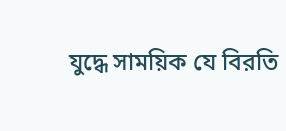যুদ্ধে সাময়িক যে বিরতি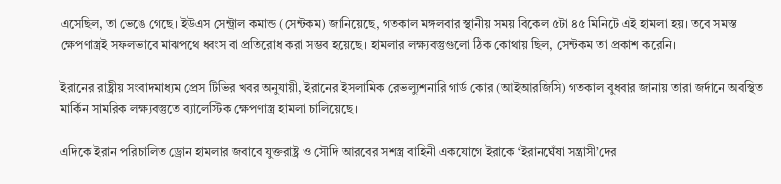এসেছিল, তা ভেঙে গেছে। ইউএস সেন্ট্রাল কমান্ড (সেন্টকম) জানিয়েছে, গতকাল মঙ্গলবার স্থানীয় সময় বিকেল ৫টা ৪৫ মিনিটে এই হামলা হয়। তবে সমস্ত ক্ষেপণাস্ত্রই সফলভাবে মাঝপথে ধ্বংস বা প্রতিরোধ করা সম্ভব হয়েছে। হামলার লক্ষ্যবস্তুগুলো ঠিক কোথায় ছিল, সেন্টকম তা প্রকাশ করেনি।

ইরানের রাষ্ট্রীয় সংবাদমাধ্যম প্রেস টিভির খবর অনুযায়ী, ইরানের ইসলামিক রেভল্যুশনারি গার্ড কোর (আইআরজিসি) গতকাল বুধবার জানায় তারা জর্দানে অবস্থিত মার্কিন সামরিক লক্ষ্যবস্তুতে ব্যালেস্টিক ক্ষেপণাস্ত্র হামলা চালিয়েছে।

এদিকে ইরান পরিচালিত ড্রোন হামলার জবাবে যুক্তরাষ্ট্র ও সৌদি আরবের সশস্ত্র বাহিনী একযোগে ইরাকে ‘ইরানঘেঁষা সন্ত্রাসী’দের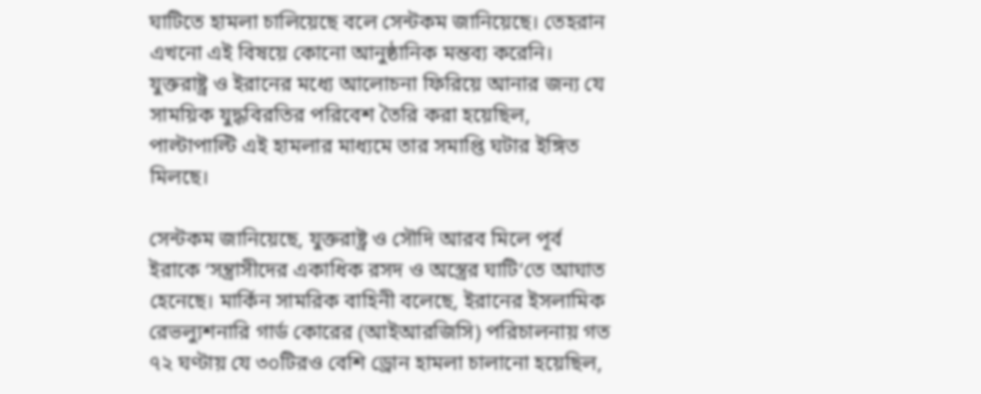ঘাটিতে হামলা চালিয়েছে বলে সেন্টকম জানিয়েছে। তেহরান এখনো এই বিষয়ে কোনো আনুষ্ঠানিক মন্তব্য করেনি। যুক্তরাষ্ট্র ও ইরানের মধ্যে আলোচনা ফিরিয়ে আনার জন্য যে সাময়িক যুদ্ধবিরতির পরিবেশ তৈরি করা হয়েছিল, পাল্টাপাল্টি এই হামলার মাধ্যমে তার সমাপ্তি ঘটার ইঙ্গিত মিলছে।

সেন্টকম জানিয়েছে, যুক্তরাষ্ট্র ও সৌদি আরব মিলে পূর্ব ইরাকে ‘সন্ত্রাসীদের একাধিক রসদ ও অস্ত্রের ঘাটি’তে আঘাত হেনেছে। মার্কিন সামরিক বাহিনী বলেছে, ইরানের ইসলামিক রেভল্যুশনারি গার্ড কোরের (আইআরজিসি) পরিচালনায় গত ৭২ ঘণ্টায় যে ৩০টিরও বেশি ড্রোন হামলা চালানো হয়েছিল,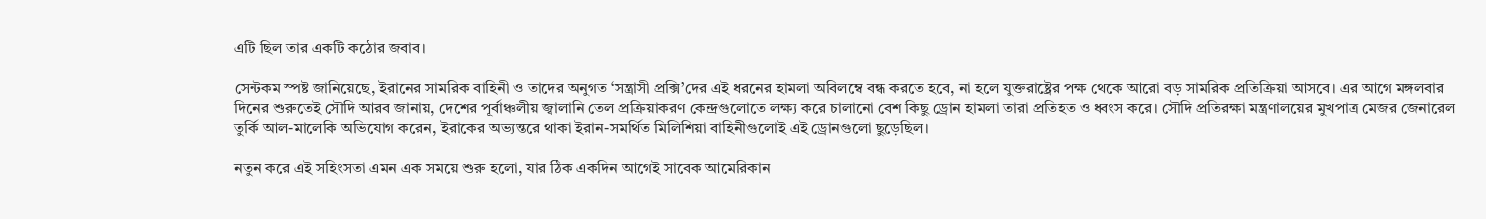এটি ছিল তার একটি কঠোর জবাব।

সেন্টকম স্পষ্ট জানিয়েছে, ইরানের সামরিক বাহিনী ও তাদের অনুগত ‘সন্ত্রাসী প্রক্সি’দের এই ধরনের হামলা অবিলম্বে বন্ধ করতে হবে, না হলে যুক্তরাষ্ট্রের পক্ষ থেকে আরো বড় সামরিক প্রতিক্রিয়া আসবে। এর আগে মঙ্গলবার দিনের শুরুতেই সৌদি আরব জানায়, দেশের পূর্বাঞ্চলীয় জ্বালানি তেল প্রক্রিয়াকরণ কেন্দ্রগুলোতে লক্ষ্য করে চালানো বেশ কিছু ড্রোন হামলা তারা প্রতিহত ও ধ্বংস করে। সৌদি প্রতিরক্ষা মন্ত্রণালয়ের মুখপাত্র মেজর জেনারেল তুর্কি আল-মালেকি অভিযোগ করেন, ইরাকের অভ্যন্তরে থাকা ইরান-সমর্থিত মিলিশিয়া বাহিনীগুলোই এই ড্রোনগুলো ছুড়েছিল।

নতুন করে এই সহিংসতা এমন এক সময়ে শুরু হলো, যার ঠিক একদিন আগেই সাবেক আমেরিকান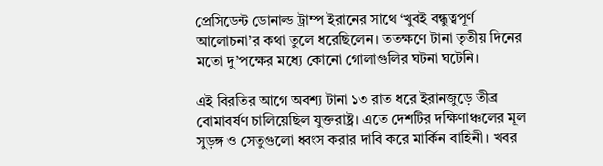প্রেসিডেন্ট ডোনাল্ড ট্রাম্প ইরানের সাথে ‘খুবই বন্ধুত্বপূর্ণ আলোচনা’র কথা তুলে ধরেছিলেন। ততক্ষণে টানা তৃতীয় দিনের মতো দু’পক্ষের মধ্যে কোনো গোলাগুলির ঘটনা ঘটেনি।

এই বিরতির আগে অবশ্য টানা ১৩ রাত ধরে ইরানজুড়ে তীব্র বোমাবর্ষণ চালিয়েছিল যুক্তরাষ্ট্র। এতে দেশটির দক্ষিণাঞ্চলের মূল সুড়ঙ্গ ও সেতুগুলো ধ্বংস করার দাবি করে মার্কিন বাহিনী। খবর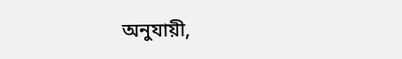অনুযায়ী,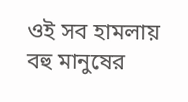ওই সব হামলায় বহু মানুষের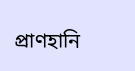প্রাণহানি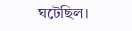ঘটেছিল।